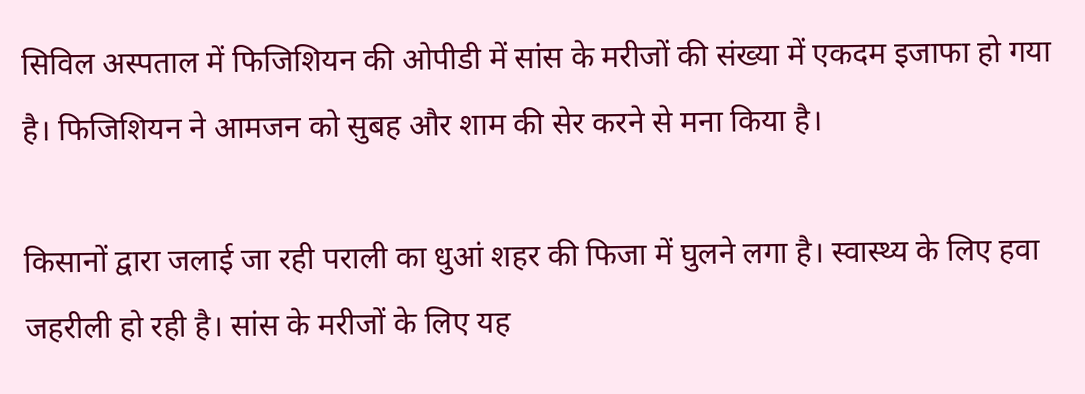सिविल अस्पताल में फिजिशियन की ओपीडी में सांस के मरीजों की संख्या में एकदम इजाफा हो गया है। फिजिशियन ने आमजन को सुबह और शाम की सेर करने से मना किया है।

किसानों द्वारा जलाई जा रही पराली का धुआं शहर की फिजा में घुलने लगा है। स्वास्थ्य के लिए हवा जहरीली हो रही है। सांस के मरीजों के लिए यह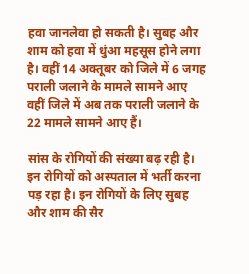हवा जानलेवा हो सकती है। सुबह और शाम को हवा में धुंआ महसूस होने लगा है। वहीं 14 अक्तूबर को जिले में 6 जगह पराली जलाने के मामले सामने आए वहीं जिले में अब तक पराली जलाने के 22 मामले सामने आए हैं।

सांस के रोगियों की संख्या बढ़ रही है। इन रोगियों को अस्पताल में भर्ती करना पड़ रहा है। इन रोगियों के लिए सुबह और शाम की सैर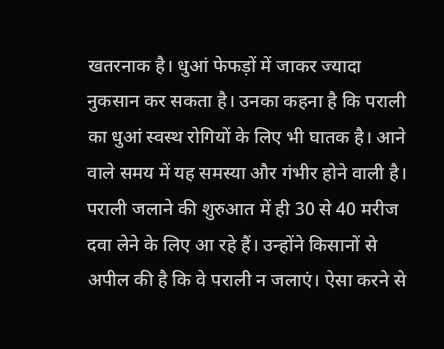खतरनाक है। धुआं फेफड़ों में जाकर ज्यादा नुकसान कर सकता है। उनका कहना है कि पराली का धुआं स्वस्थ रोगियों के लिए भी घातक है। आने वाले समय में यह समस्या और गंभीर होने वाली है। पराली जलाने की शुरुआत में ही 30 से 40 मरीज दवा लेने के लिए आ रहे हैं। उन्होंने किसानों से अपील की है कि वे पराली न जलाएं। ऐसा करने से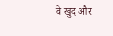वे खुद और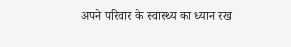अपने परिवार के स्वास्थ्य का ध्यान रख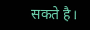सकते है।